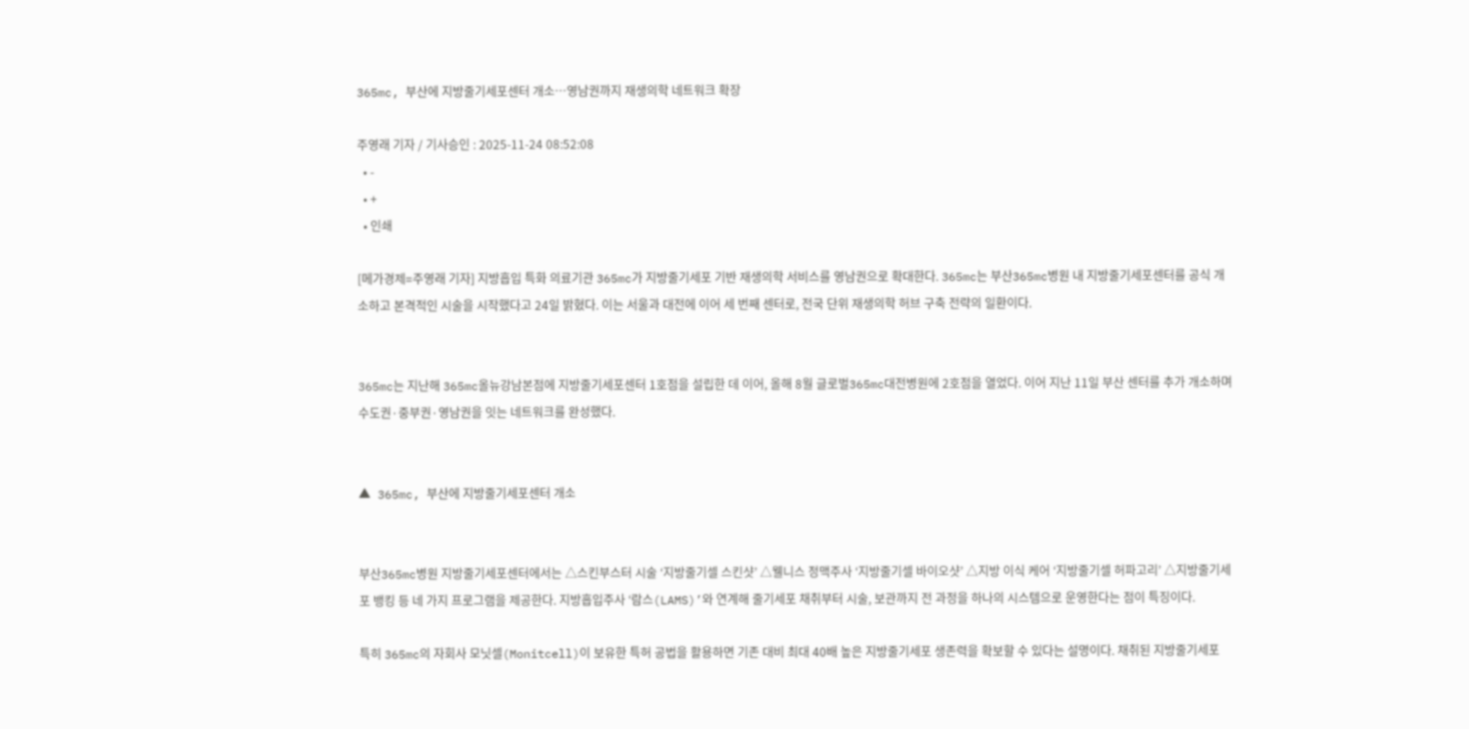365mc, 부산에 지방줄기세포센터 개소…영남권까지 재생의학 네트워크 확장

주영래 기자 / 기사승인 : 2025-11-24 08:52:08
  • -
  • +
  • 인쇄

[메가경제=주영래 기자] 지방흡입 특화 의료기관 365mc가 지방줄기세포 기반 재생의학 서비스를 영남권으로 확대한다. 365mc는 부산365mc병원 내 지방줄기세포센터를 공식 개소하고 본격적인 시술을 시작했다고 24일 밝혔다. 이는 서울과 대전에 이어 세 번째 센터로, 전국 단위 재생의학 허브 구축 전략의 일환이다.


365mc는 지난해 365mc올뉴강남본점에 지방줄기세포센터 1호점을 설립한 데 이어, 올해 8월 글로벌365mc대전병원에 2호점을 열었다. 이어 지난 11일 부산 센터를 추가 개소하며 수도권·중부권·영남권을 잇는 네트워크를 완성했다.


▲ 365mc, 부산에 지방줄기세포센터 개소


부산365mc병원 지방줄기세포센터에서는 △스킨부스터 시술 ‘지방줄기셀 스킨샷’ △웰니스 정맥주사 ‘지방줄기셀 바이오샷’ △지방 이식 케어 ‘지방줄기셀 허파고리’ △지방줄기세포 뱅킹 등 네 가지 프로그램을 제공한다. 지방흡입주사 ‘람스(LAMS)’와 연계해 줄기세포 채취부터 시술, 보관까지 전 과정을 하나의 시스템으로 운영한다는 점이 특징이다.

특히 365mc의 자회사 모닛셀(Monitcell)이 보유한 특허 공법을 활용하면 기존 대비 최대 40배 높은 지방줄기세포 생존력을 확보할 수 있다는 설명이다. 채취된 지방줄기세포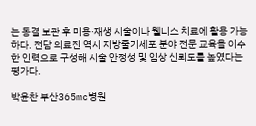는 동결 보관 후 미용·재생 시술이나 웰니스 치료에 활용 가능하다. 전담 의료진 역시 지방줄기세포 분야 전문 교육을 이수한 인력으로 구성해 시술 안정성 및 임상 신뢰도를 높였다는 평가다.

박윤찬 부산365mc병원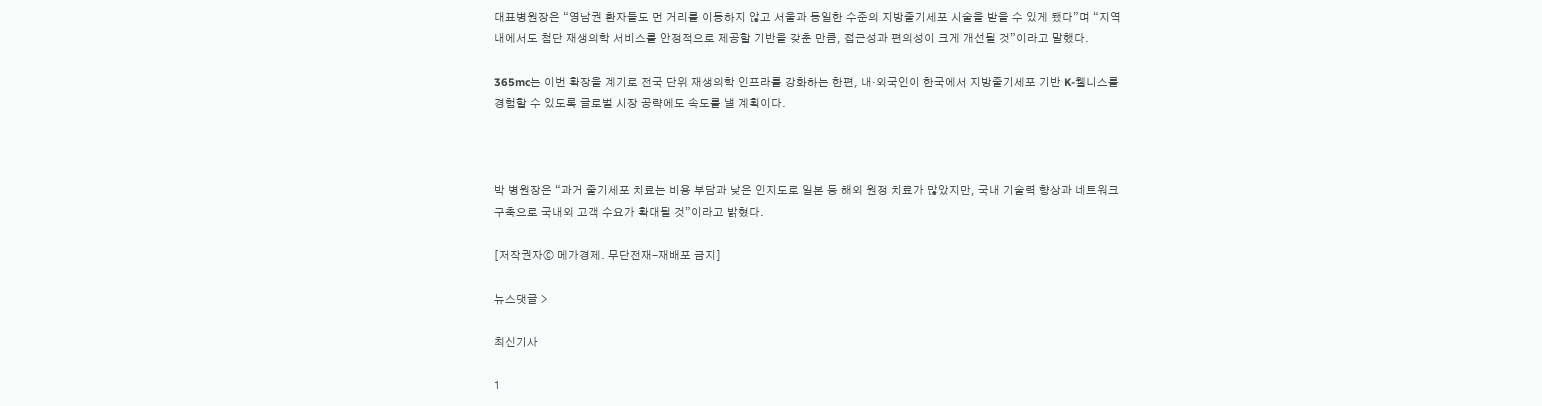대표병원장은 “영남권 환자들도 먼 거리를 이동하지 않고 서울과 동일한 수준의 지방줄기세포 시술을 받을 수 있게 됐다”며 “지역 내에서도 첨단 재생의학 서비스를 안정적으로 제공할 기반을 갖춘 만큼, 접근성과 편의성이 크게 개선될 것”이라고 말했다.

365mc는 이번 확장을 계기로 전국 단위 재생의학 인프라를 강화하는 한편, 내·외국인이 한국에서 지방줄기세포 기반 K-웰니스를 경험할 수 있도록 글로벌 시장 공략에도 속도를 낼 계획이다.



박 병원장은 “과거 줄기세포 치료는 비용 부담과 낮은 인지도로 일본 등 해외 원정 치료가 많았지만, 국내 기술력 향상과 네트워크 구축으로 국내외 고객 수요가 확대될 것”이라고 밝혔다.

[저작권자ⓒ 메가경제. 무단전재-재배포 금지]

뉴스댓글 >

최신기사

1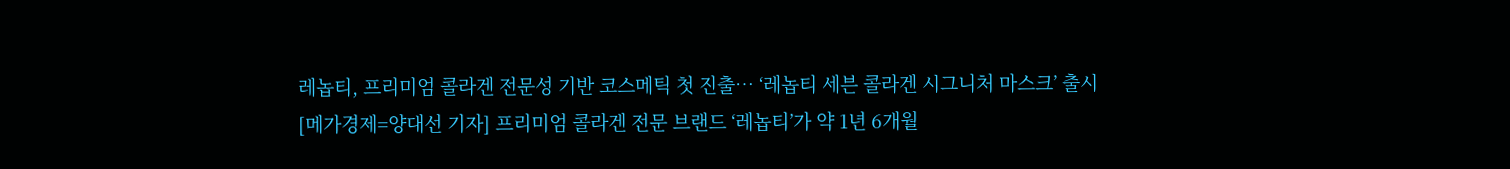레놉티, 프리미엄 콜라겐 전문성 기반 코스메틱 첫 진출… ‘레놉티 세븐 콜라겐 시그니처 마스크’ 출시
[메가경제=양대선 기자] 프리미엄 콜라겐 전문 브랜드 ‘레놉티’가 약 1년 6개월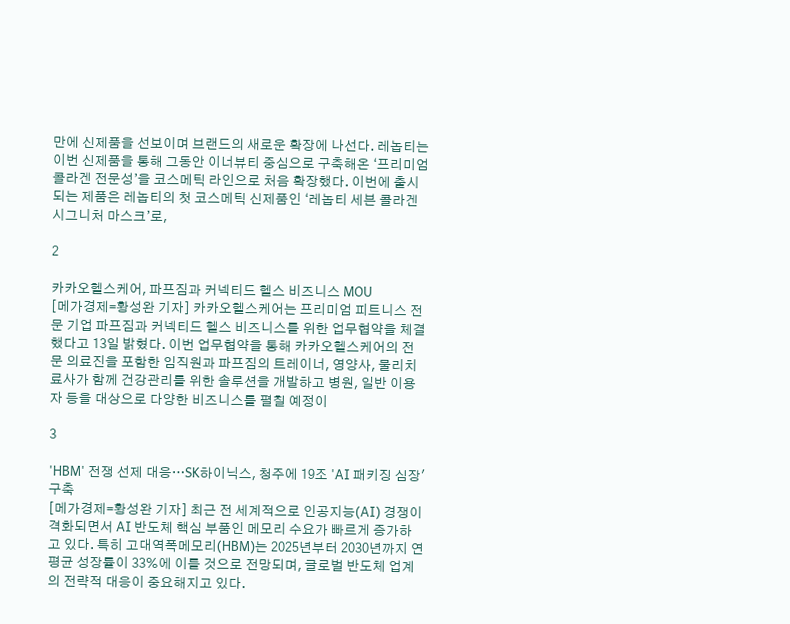만에 신제품을 선보이며 브랜드의 새로운 확장에 나선다. 레놉티는 이번 신제품을 통해 그동안 이너뷰티 중심으로 구축해온 ‘프리미엄 콜라겐 전문성’을 코스메틱 라인으로 처음 확장했다. 이번에 출시되는 제품은 레놉티의 첫 코스메틱 신제품인 ‘레놉티 세븐 콜라겐 시그니처 마스크’로,

2

카카오헬스케어, 파프짐과 커넥티드 헬스 비즈니스 MOU
[메가경제=황성완 기자] 카카오헬스케어는 프리미엄 피트니스 전문 기업 파프짐과 커넥티드 헬스 비즈니스를 위한 업무협약을 체결했다고 13일 밝혔다. 이번 업무협약을 통해 카카오헬스케어의 전문 의료진을 포함한 임직원과 파프짐의 트레이너, 영양사, 물리치료사가 함께 건강관리를 위한 솔루션을 개발하고 병원, 일반 이용자 등을 대상으로 다양한 비즈니스를 펼칠 예정이

3

'HBM' 전쟁 선제 대응…SK하이닉스, 청주에 19조 'AI 패키징 심장' 구축
[메가경제=황성완 기자] 최근 전 세계적으로 인공지능(AI) 경쟁이 격화되면서 AI 반도체 핵심 부품인 메모리 수요가 빠르게 증가하고 있다. 특히 고대역폭메모리(HBM)는 2025년부터 2030년까지 연평균 성장률이 33%에 이를 것으로 전망되며, 글로벌 반도체 업계의 전략적 대응이 중요해지고 있다.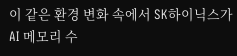이 같은 환경 변화 속에서 SK하이닉스가 AI 메모리 수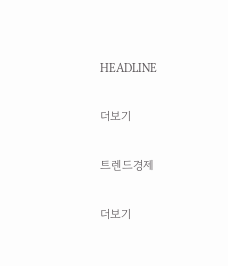HEADLINE

더보기

트렌드경제

더보기